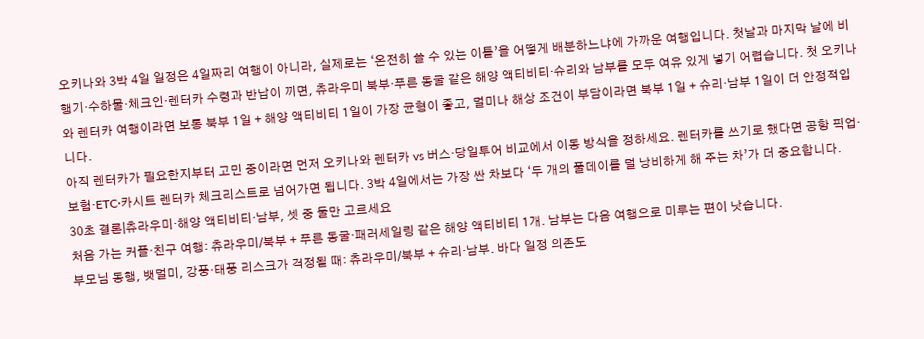오키나와 3박 4일 일정은 4일짜리 여행이 아니라, 실제로는 ‘온전히 쓸 수 있는 이틀’을 어떻게 배분하느냐에 가까운 여행입니다. 첫날과 마지막 날에 비행기·수하물·체크인·렌터카 수령과 반납이 끼면, 츄라우미 북부·푸른 동굴 같은 해양 액티비티·슈리와 남부를 모두 여유 있게 넣기 어렵습니다. 첫 오키나와 렌터카 여행이라면 보통 북부 1일 + 해양 액티비티 1일이 가장 균형이 좋고, 멀미나 해상 조건이 부담이라면 북부 1일 + 슈리·남부 1일이 더 안정적입니다.
아직 렌터카가 필요한지부터 고민 중이라면 먼저 오키나와 렌터카 vs 버스·당일투어 비교에서 이동 방식을 정하세요. 렌터카를 쓰기로 했다면 공항 픽업·보험·ETC·카시트 렌터카 체크리스트로 넘어가면 됩니다. 3박 4일에서는 가장 싼 차보다 ‘두 개의 풀데이를 덜 낭비하게 해 주는 차’가 더 중요합니다.
30초 결론|츄라우미·해양 액티비티·남부, 셋 중 둘만 고르세요
처음 가는 커플·친구 여행: 츄라우미/북부 + 푸른 동굴·패러세일링 같은 해양 액티비티 1개. 남부는 다음 여행으로 미루는 편이 낫습니다.
부모님 동행, 뱃멀미, 강풍·태풍 리스크가 걱정될 때: 츄라우미/북부 + 슈리·남부. 바다 일정 의존도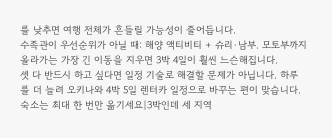를 낮추면 여행 전체가 흔들릴 가능성이 줄어듭니다.
수족관이 우선순위가 아닐 때: 해양 액티비티 + 슈리·남부. 모토부까지 올라가는 가장 긴 이동을 지우면 3박 4일이 훨씬 느슨해집니다.
셋 다 반드시 하고 싶다면 일정 기술로 해결할 문제가 아닙니다. 하루를 더 늘려 오키나와 4박 5일 렌터카 일정으로 바꾸는 편이 맞습니다.
숙소는 최대 한 번만 옮기세요|3박인데 세 지역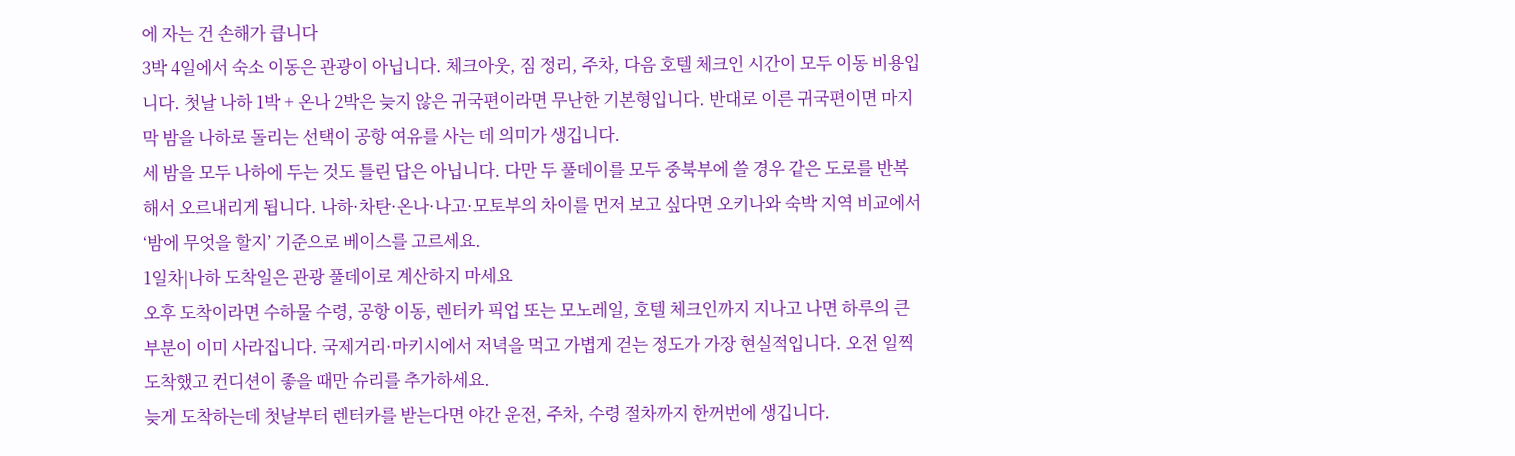에 자는 건 손해가 큽니다
3박 4일에서 숙소 이동은 관광이 아닙니다. 체크아웃, 짐 정리, 주차, 다음 호텔 체크인 시간이 모두 이동 비용입니다. 첫날 나하 1박 + 온나 2박은 늦지 않은 귀국편이라면 무난한 기본형입니다. 반대로 이른 귀국편이면 마지막 밤을 나하로 돌리는 선택이 공항 여유를 사는 데 의미가 생깁니다.
세 밤을 모두 나하에 두는 것도 틀린 답은 아닙니다. 다만 두 풀데이를 모두 중북부에 쓸 경우 같은 도로를 반복해서 오르내리게 됩니다. 나하·차탄·온나·나고·모토부의 차이를 먼저 보고 싶다면 오키나와 숙박 지역 비교에서 ‘밤에 무엇을 할지’ 기준으로 베이스를 고르세요.
1일차|나하 도착일은 관광 풀데이로 계산하지 마세요
오후 도착이라면 수하물 수령, 공항 이동, 렌터카 픽업 또는 모노레일, 호텔 체크인까지 지나고 나면 하루의 큰 부분이 이미 사라집니다. 국제거리·마키시에서 저녁을 먹고 가볍게 걷는 정도가 가장 현실적입니다. 오전 일찍 도착했고 컨디션이 좋을 때만 슈리를 추가하세요.
늦게 도착하는데 첫날부터 렌터카를 받는다면 야간 운전, 주차, 수령 절차까지 한꺼번에 생깁니다.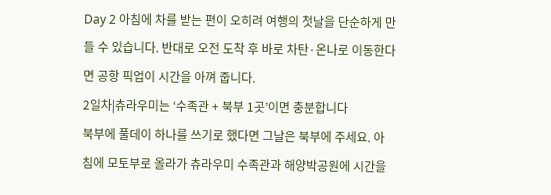Day 2 아침에 차를 받는 편이 오히려 여행의 첫날을 단순하게 만들 수 있습니다. 반대로 오전 도착 후 바로 차탄·온나로 이동한다면 공항 픽업이 시간을 아껴 줍니다.
2일차|츄라우미는 ‘수족관 + 북부 1곳’이면 충분합니다
북부에 풀데이 하나를 쓰기로 했다면 그날은 북부에 주세요. 아침에 모토부로 올라가 츄라우미 수족관과 해양박공원에 시간을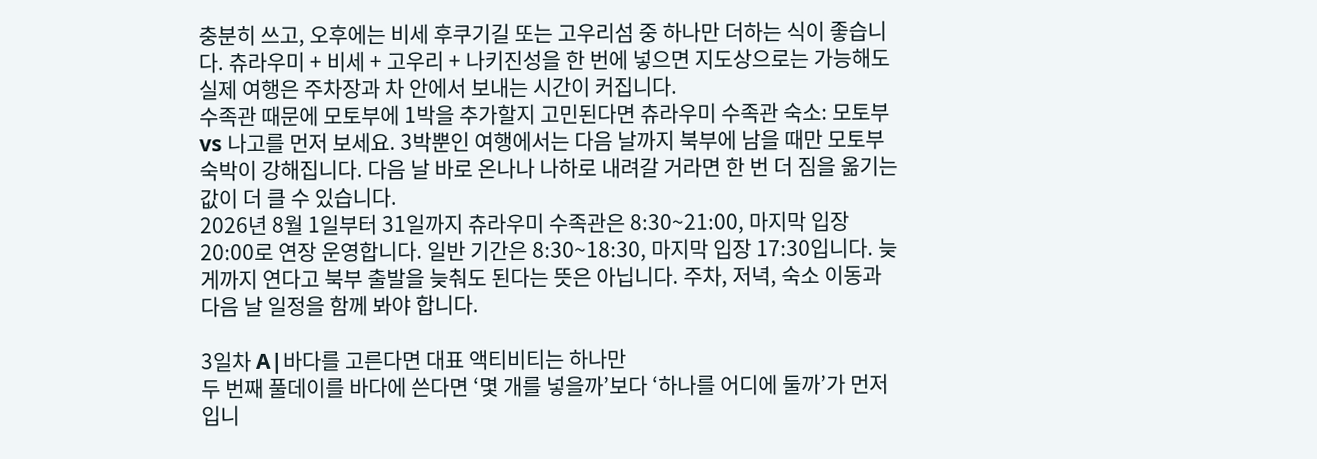충분히 쓰고, 오후에는 비세 후쿠기길 또는 고우리섬 중 하나만 더하는 식이 좋습니다. 츄라우미 + 비세 + 고우리 + 나키진성을 한 번에 넣으면 지도상으로는 가능해도 실제 여행은 주차장과 차 안에서 보내는 시간이 커집니다.
수족관 때문에 모토부에 1박을 추가할지 고민된다면 츄라우미 수족관 숙소: 모토부 vs 나고를 먼저 보세요. 3박뿐인 여행에서는 다음 날까지 북부에 남을 때만 모토부 숙박이 강해집니다. 다음 날 바로 온나나 나하로 내려갈 거라면 한 번 더 짐을 옮기는 값이 더 클 수 있습니다.
2026년 8월 1일부터 31일까지 츄라우미 수족관은 8:30~21:00, 마지막 입장 20:00로 연장 운영합니다. 일반 기간은 8:30~18:30, 마지막 입장 17:30입니다. 늦게까지 연다고 북부 출발을 늦춰도 된다는 뜻은 아닙니다. 주차, 저녁, 숙소 이동과 다음 날 일정을 함께 봐야 합니다.

3일차 A|바다를 고른다면 대표 액티비티는 하나만
두 번째 풀데이를 바다에 쓴다면 ‘몇 개를 넣을까’보다 ‘하나를 어디에 둘까’가 먼저입니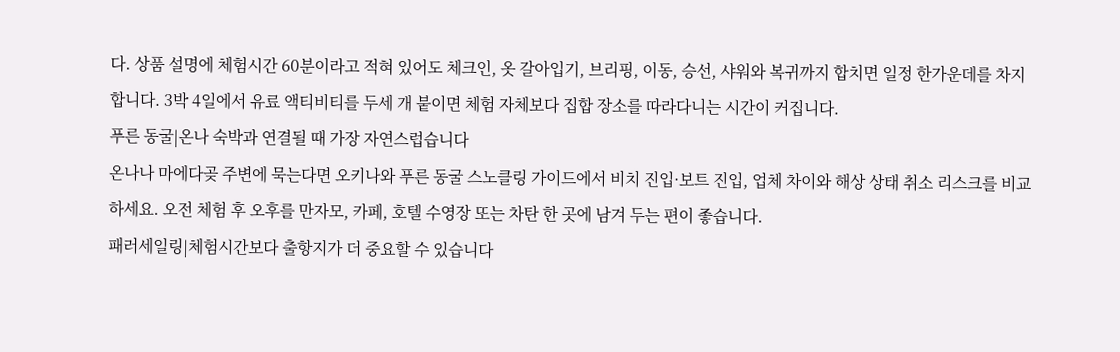다. 상품 설명에 체험시간 60분이라고 적혀 있어도 체크인, 옷 갈아입기, 브리핑, 이동, 승선, 샤워와 복귀까지 합치면 일정 한가운데를 차지합니다. 3박 4일에서 유료 액티비티를 두세 개 붙이면 체험 자체보다 집합 장소를 따라다니는 시간이 커집니다.
푸른 동굴|온나 숙박과 연결될 때 가장 자연스럽습니다
온나나 마에다곶 주변에 묵는다면 오키나와 푸른 동굴 스노클링 가이드에서 비치 진입·보트 진입, 업체 차이와 해상 상태 취소 리스크를 비교하세요. 오전 체험 후 오후를 만자모, 카페, 호텔 수영장 또는 차탄 한 곳에 남겨 두는 편이 좋습니다.
패러세일링|체험시간보다 출항지가 더 중요할 수 있습니다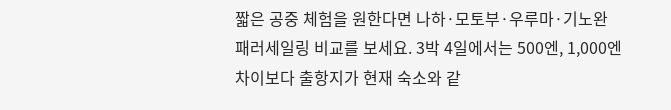짧은 공중 체험을 원한다면 나하·모토부·우루마·기노완 패러세일링 비교를 보세요. 3박 4일에서는 500엔, 1,000엔 차이보다 출항지가 현재 숙소와 같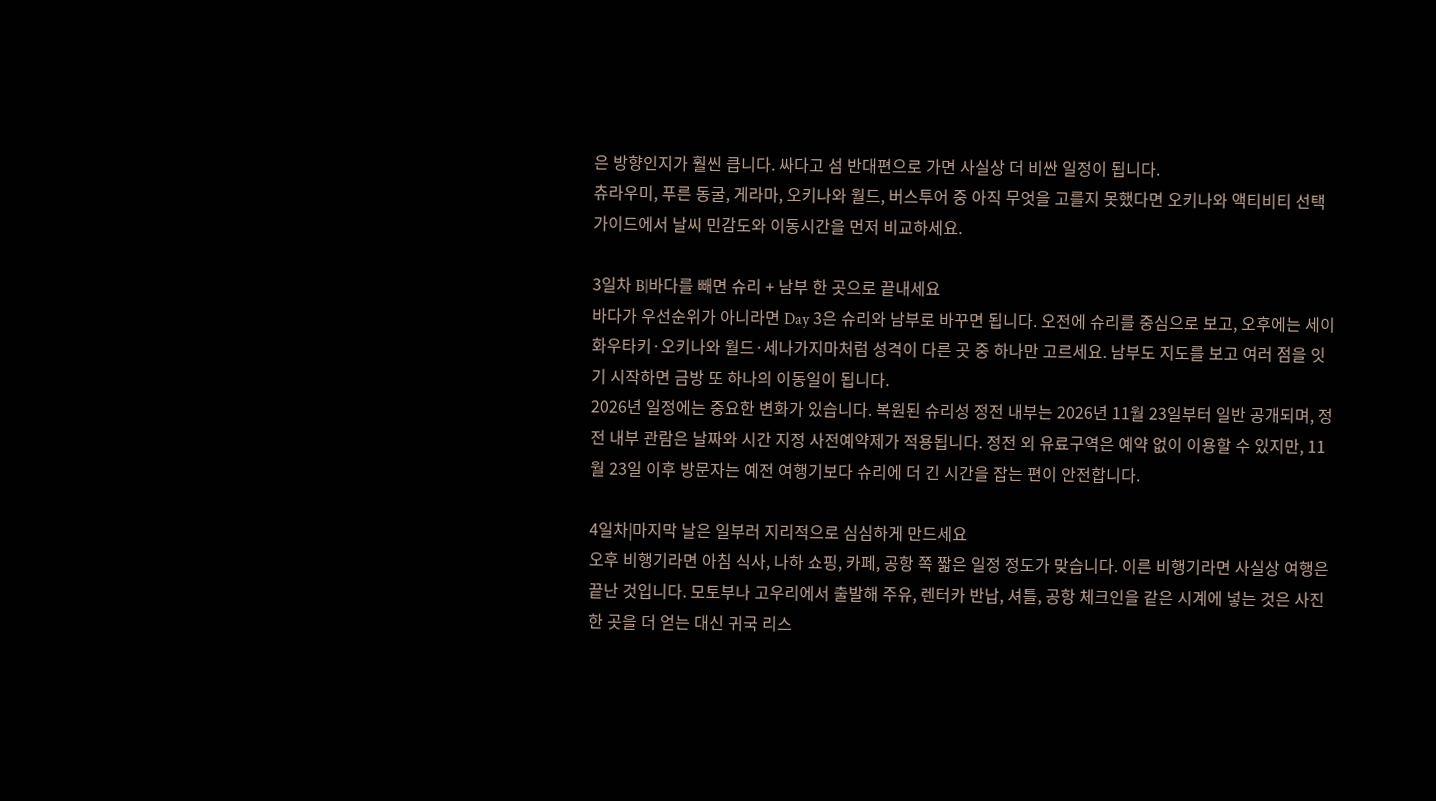은 방향인지가 훨씬 큽니다. 싸다고 섬 반대편으로 가면 사실상 더 비싼 일정이 됩니다.
츄라우미, 푸른 동굴, 게라마, 오키나와 월드, 버스투어 중 아직 무엇을 고를지 못했다면 오키나와 액티비티 선택 가이드에서 날씨 민감도와 이동시간을 먼저 비교하세요.

3일차 B|바다를 빼면 슈리 + 남부 한 곳으로 끝내세요
바다가 우선순위가 아니라면 Day 3은 슈리와 남부로 바꾸면 됩니다. 오전에 슈리를 중심으로 보고, 오후에는 세이화우타키·오키나와 월드·세나가지마처럼 성격이 다른 곳 중 하나만 고르세요. 남부도 지도를 보고 여러 점을 잇기 시작하면 금방 또 하나의 이동일이 됩니다.
2026년 일정에는 중요한 변화가 있습니다. 복원된 슈리성 정전 내부는 2026년 11월 23일부터 일반 공개되며, 정전 내부 관람은 날짜와 시간 지정 사전예약제가 적용됩니다. 정전 외 유료구역은 예약 없이 이용할 수 있지만, 11월 23일 이후 방문자는 예전 여행기보다 슈리에 더 긴 시간을 잡는 편이 안전합니다.

4일차|마지막 날은 일부러 지리적으로 심심하게 만드세요
오후 비행기라면 아침 식사, 나하 쇼핑, 카페, 공항 쪽 짧은 일정 정도가 맞습니다. 이른 비행기라면 사실상 여행은 끝난 것입니다. 모토부나 고우리에서 출발해 주유, 렌터카 반납, 셔틀, 공항 체크인을 같은 시계에 넣는 것은 사진 한 곳을 더 얻는 대신 귀국 리스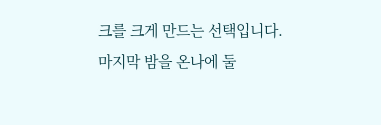크를 크게 만드는 선택입니다.
마지막 밤을 온나에 둘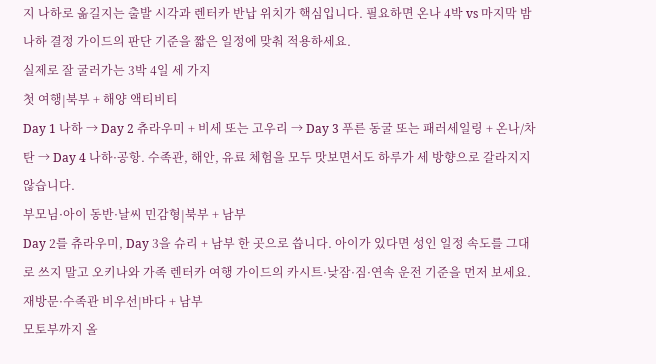지 나하로 옮길지는 출발 시각과 렌터카 반납 위치가 핵심입니다. 필요하면 온나 4박 vs 마지막 밤 나하 결정 가이드의 판단 기준을 짧은 일정에 맞춰 적용하세요.
실제로 잘 굴러가는 3박 4일 세 가지
첫 여행|북부 + 해양 액티비티
Day 1 나하 → Day 2 츄라우미 + 비세 또는 고우리 → Day 3 푸른 동굴 또는 패러세일링 + 온나/차탄 → Day 4 나하·공항. 수족관, 해안, 유료 체험을 모두 맛보면서도 하루가 세 방향으로 갈라지지 않습니다.
부모님·아이 동반·날씨 민감형|북부 + 남부
Day 2를 츄라우미, Day 3을 슈리 + 남부 한 곳으로 씁니다. 아이가 있다면 성인 일정 속도를 그대로 쓰지 말고 오키나와 가족 렌터카 여행 가이드의 카시트·낮잠·짐·연속 운전 기준을 먼저 보세요.
재방문·수족관 비우선|바다 + 남부
모토부까지 올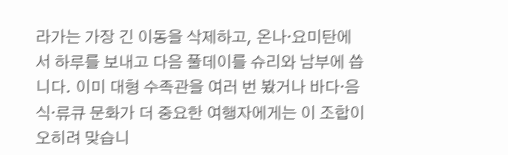라가는 가장 긴 이동을 삭제하고, 온나·요미탄에서 하루를 보내고 다음 풀데이를 슈리와 남부에 씁니다. 이미 대형 수족관을 여러 번 봤거나 바다·음식·류큐 문화가 더 중요한 여행자에게는 이 조합이 오히려 맞습니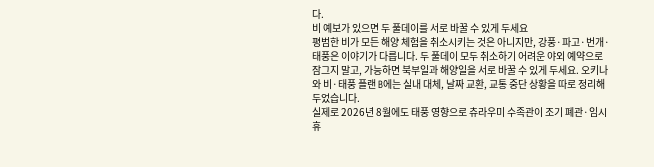다.
비 예보가 있으면 두 풀데이를 서로 바꿀 수 있게 두세요
평범한 비가 모든 해양 체험을 취소시키는 것은 아니지만, 강풍·파고·번개·태풍은 이야기가 다릅니다. 두 풀데이 모두 취소하기 어려운 야외 예약으로 잠그지 말고, 가능하면 북부일과 해양일을 서로 바꿀 수 있게 두세요. 오키나와 비·태풍 플랜 B에는 실내 대체, 날짜 교환, 교통 중단 상황을 따로 정리해 두었습니다.
실제로 2026년 8월에도 태풍 영향으로 츄라우미 수족관이 조기 폐관·임시휴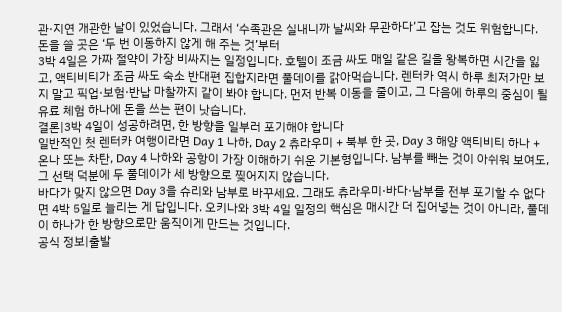관·지연 개관한 날이 있었습니다. 그래서 ‘수족관은 실내니까 날씨와 무관하다’고 잡는 것도 위험합니다.
돈을 쓸 곳은 ‘두 번 이동하지 않게 해 주는 것’부터
3박 4일은 가짜 절약이 가장 비싸지는 일정입니다. 호텔이 조금 싸도 매일 같은 길을 왕복하면 시간을 잃고, 액티비티가 조금 싸도 숙소 반대편 집합지라면 풀데이를 갉아먹습니다. 렌터카 역시 하루 최저가만 보지 말고 픽업·보험·반납 마찰까지 같이 봐야 합니다. 먼저 반복 이동을 줄이고, 그 다음에 하루의 중심이 될 유료 체험 하나에 돈을 쓰는 편이 낫습니다.
결론|3박 4일이 성공하려면, 한 방향을 일부러 포기해야 합니다
일반적인 첫 렌터카 여행이라면 Day 1 나하, Day 2 츄라우미 + 북부 한 곳, Day 3 해양 액티비티 하나 + 온나 또는 차탄, Day 4 나하와 공항이 가장 이해하기 쉬운 기본형입니다. 남부를 빼는 것이 아쉬워 보여도, 그 선택 덕분에 두 풀데이가 세 방향으로 찢어지지 않습니다.
바다가 맞지 않으면 Day 3을 슈리와 남부로 바꾸세요. 그래도 츄라우미·바다·남부를 전부 포기할 수 없다면 4박 5일로 늘리는 게 답입니다. 오키나와 3박 4일 일정의 핵심은 매시간 더 집어넣는 것이 아니라, 풀데이 하나가 한 방향으로만 움직이게 만드는 것입니다.
공식 정보|출발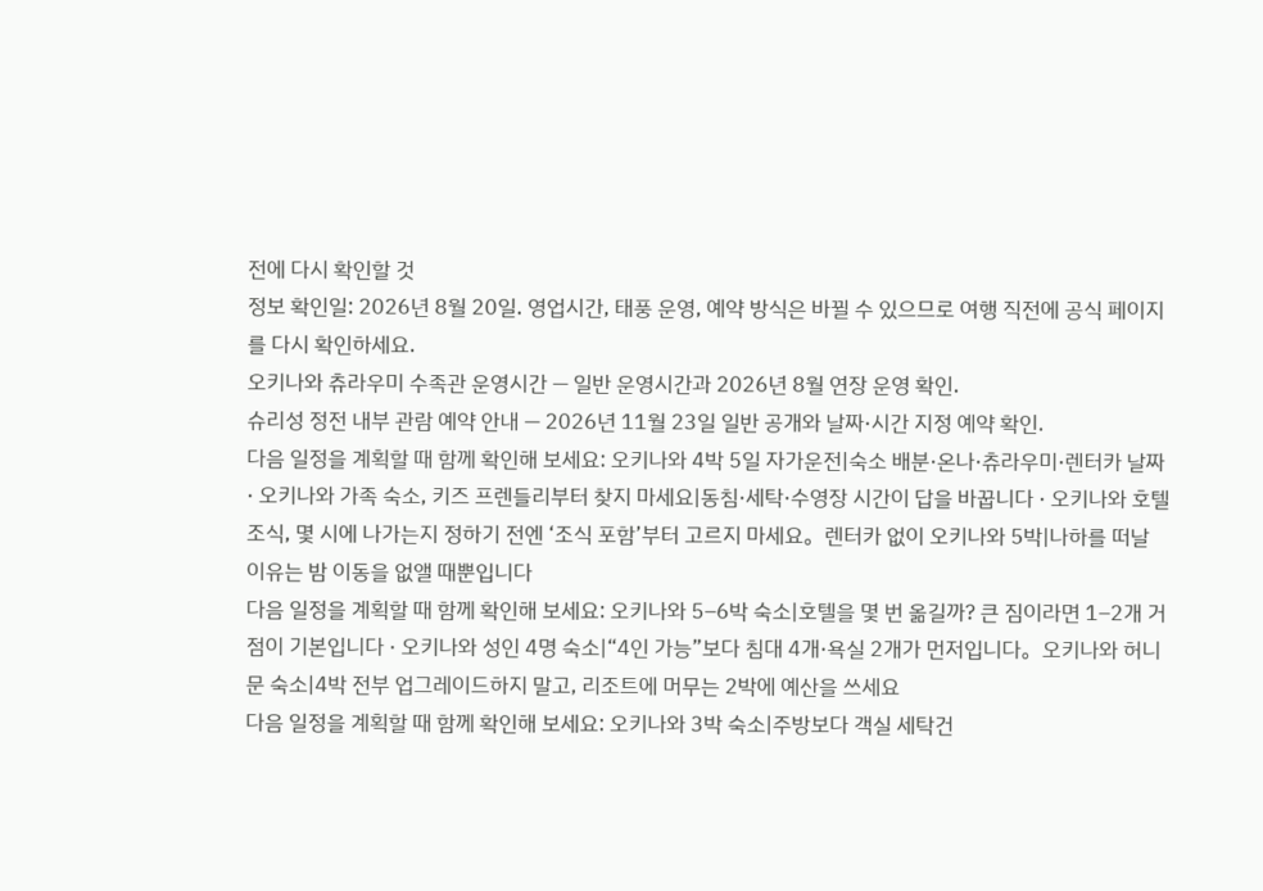전에 다시 확인할 것
정보 확인일: 2026년 8월 20일. 영업시간, 태풍 운영, 예약 방식은 바뀔 수 있으므로 여행 직전에 공식 페이지를 다시 확인하세요.
오키나와 츄라우미 수족관 운영시간 — 일반 운영시간과 2026년 8월 연장 운영 확인.
슈리성 정전 내부 관람 예약 안내 — 2026년 11월 23일 일반 공개와 날짜·시간 지정 예약 확인.
다음 일정을 계획할 때 함께 확인해 보세요: 오키나와 4박 5일 자가운전|숙소 배분·온나·츄라우미·렌터카 날짜 · 오키나와 가족 숙소, 키즈 프렌들리부터 찾지 마세요|동침·세탁·수영장 시간이 답을 바꿉니다 · 오키나와 호텔 조식, 몇 시에 나가는지 정하기 전엔 ‘조식 포함’부터 고르지 마세요。렌터카 없이 오키나와 5박|나하를 떠날 이유는 밤 이동을 없앨 때뿐입니다
다음 일정을 계획할 때 함께 확인해 보세요: 오키나와 5–6박 숙소|호텔을 몇 번 옮길까? 큰 짐이라면 1–2개 거점이 기본입니다 · 오키나와 성인 4명 숙소|“4인 가능”보다 침대 4개·욕실 2개가 먼저입니다。오키나와 허니문 숙소|4박 전부 업그레이드하지 말고, 리조트에 머무는 2박에 예산을 쓰세요
다음 일정을 계획할 때 함께 확인해 보세요: 오키나와 3박 숙소|주방보다 객실 세탁건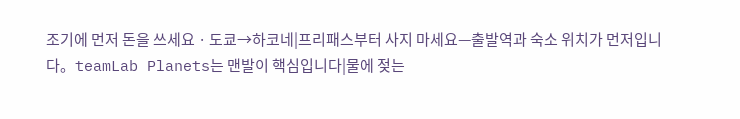조기에 먼저 돈을 쓰세요 · 도쿄→하코네|프리패스부터 사지 마세요—출발역과 숙소 위치가 먼저입니다。teamLab Planets는 맨발이 핵심입니다|물에 젖는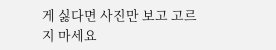게 싫다면 사진만 보고 고르지 마세요